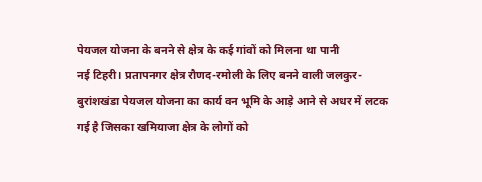पेयजल योजना के बनने से क्षेत्र के कई गांवों को मिलना था पानी
नई टिहरी। प्रतापनगर क्षेत्र रौणद-रमोली के लिए बनने वाली जलकुर-बुरांशखंडा पेयजल योजना का कार्य वन भूमि के आड़े आने से अधर में लटक गई है जिसका खमियाजा क्षेत्र के लोगों को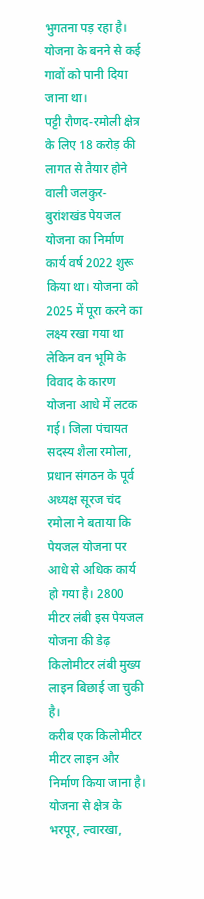भुगतना पड़ रहा है। योजना के बनने से कई गावों को पानी दिया जाना था।
पट्टी रौणद-रमोली क्षेत्र के लिए 18 करोड़ की लागत से तैयार होने वाली जलकुर-बुरांशखंड पेयजल योजना का निर्माण कार्य वर्ष 2022 शुरू किया था। योजना को 2025 में पूरा करने का लक्ष्य रखा गया था लेकिन वन भूमि के विवाद के कारण योजना आधे में लटक गई। जिला पंचायत सदस्य शैला रमोला, प्रधान संगठन के पूर्व अध्यक्ष सूरज चंद रमोला ने बताया कि पेयजल योजना पर आधे से अधिक कार्य हो गया है। 2800 मीटर लंबी इस पेयजल योजना की डेढ़ किलोमीटर लंबी मुख्य लाइन बिछाई जा चुकी है।
करीब एक किलोमीटर मीटर लाइन और निर्माण किया जाना है। योजना से क्षेत्र के भरपूर, ल्वारखा,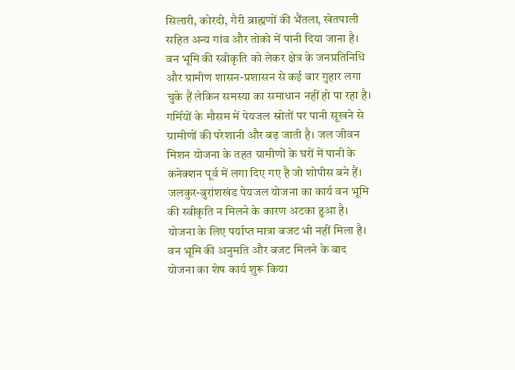सिलारी, कोरदी, गैरी ब्राह्मणों की भैंतला, खेतपाली सहित अन्य गांव और तोको में पानी दिया जाना है। वन भूमि की स्वीकृति को लेकर क्षेत्र के जनप्रतिनिधि और ग्रामीण शासन-प्रशासन से कई बार गुहार लगा चुके हैं लेकिन समस्या का समाधान नहीं हो पा रहा है। गर्मियों के मौसम में पेयजल स्रोतों पर पानी सूखने से ग्रामीणों की परेशानी और बढ़ जाती है। जल जीवन मिशन योजना के तहत ग्रामीणों के घरों में पानी के कनेक्शन पूर्व में लगा दिए गए है जो शोपीस बने हैं।
जलकुर-बुरांशखंड पेयजल योजना का कार्य वन भूमि की स्वीकृति न मिलने के कारण अटका हुआ है। योजना के लिए पर्याप्त मात्रा बजट भी नहीं मिला है। वन भूमि की अनुमति और बजट मिलने के बाद योजना का शेष कार्य शुरू किया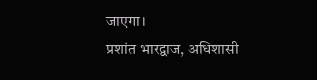जाएगा।
प्रशांत भारद्वाज, अधिशासी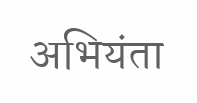अभियंता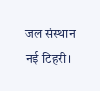जल संस्थान नई टिहरी।